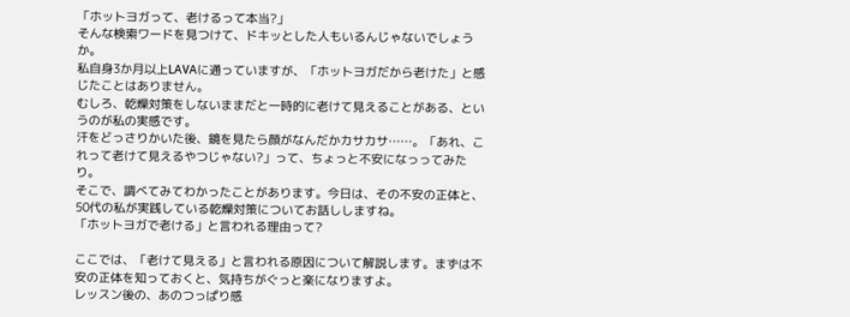「ホットヨガって、老けるって本当?」
そんな検索ワードを見つけて、ドキッとした人もいるんじゃないでしょうか。
私自身3か月以上LAVAに通っていますが、「ホットヨガだから老けた」と感じたことはありません。
むしろ、乾燥対策をしないままだと一時的に老けて見えることがある、というのが私の実感です。
汗をどっさりかいた後、鏡を見たら顔がなんだかカサカサ……。「あれ、これって老けて見えるやつじゃない?」って、ちょっと不安になっってみたり。
そこで、調べてみてわかったことがあります。今日は、その不安の正体と、50代の私が実践している乾燥対策についてお話ししますね。
「ホットヨガで老ける」と言われる理由って?

ここでは、「老けて見える」と言われる原因について解説します。まずは不安の正体を知っておくと、気持ちがぐっと楽になりますよ。
レッスン後の、あのつっぱり感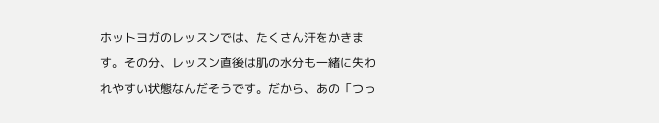ホットヨガのレッスンでは、たくさん汗をかきます。その分、レッスン直後は肌の水分も一緒に失われやすい状態なんだそうです。だから、あの「つっ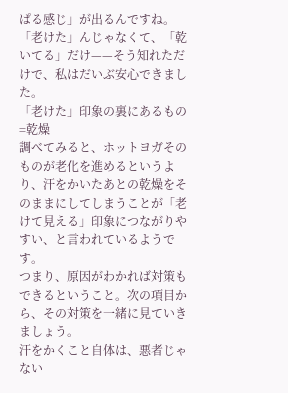ぱる感じ」が出るんですね。
「老けた」んじゃなくて、「乾いてる」だけ——そう知れただけで、私はだいぶ安心できました。
「老けた」印象の裏にあるもの=乾燥
調べてみると、ホットヨガそのものが老化を進めるというより、汗をかいたあとの乾燥をそのままにしてしまうことが「老けて見える」印象につながりやすい、と言われているようです。
つまり、原因がわかれば対策もできるということ。次の項目から、その対策を一緒に見ていきましょう。
汗をかくこと自体は、悪者じゃない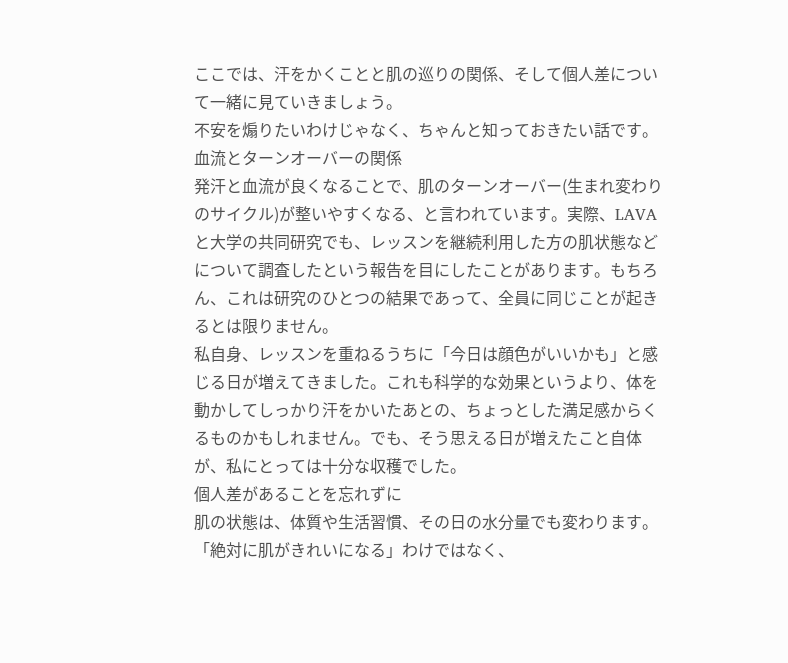ここでは、汗をかくことと肌の巡りの関係、そして個人差について一緒に見ていきましょう。
不安を煽りたいわけじゃなく、ちゃんと知っておきたい話です。
血流とターンオーバーの関係
発汗と血流が良くなることで、肌のターンオーバー(生まれ変わりのサイクル)が整いやすくなる、と言われています。実際、LAVAと大学の共同研究でも、レッスンを継続利用した方の肌状態などについて調査したという報告を目にしたことがあります。もちろん、これは研究のひとつの結果であって、全員に同じことが起きるとは限りません。
私自身、レッスンを重ねるうちに「今日は顔色がいいかも」と感じる日が増えてきました。これも科学的な効果というより、体を動かしてしっかり汗をかいたあとの、ちょっとした満足感からくるものかもしれません。でも、そう思える日が増えたこと自体が、私にとっては十分な収穫でした。
個人差があることを忘れずに
肌の状態は、体質や生活習慣、その日の水分量でも変わります。「絶対に肌がきれいになる」わけではなく、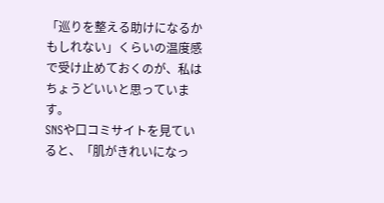「巡りを整える助けになるかもしれない」くらいの温度感で受け止めておくのが、私はちょうどいいと思っています。
SNSや口コミサイトを見ていると、「肌がきれいになっ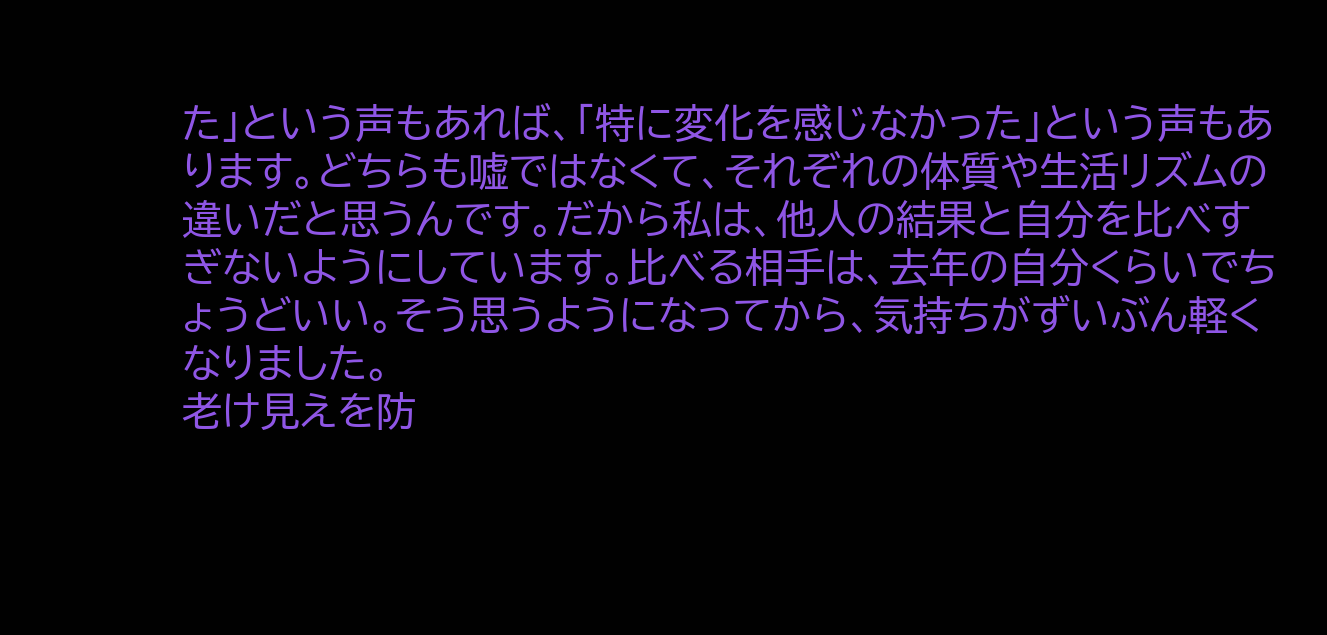た」という声もあれば、「特に変化を感じなかった」という声もあります。どちらも嘘ではなくて、それぞれの体質や生活リズムの違いだと思うんです。だから私は、他人の結果と自分を比べすぎないようにしています。比べる相手は、去年の自分くらいでちょうどいい。そう思うようになってから、気持ちがずいぶん軽くなりました。
老け見えを防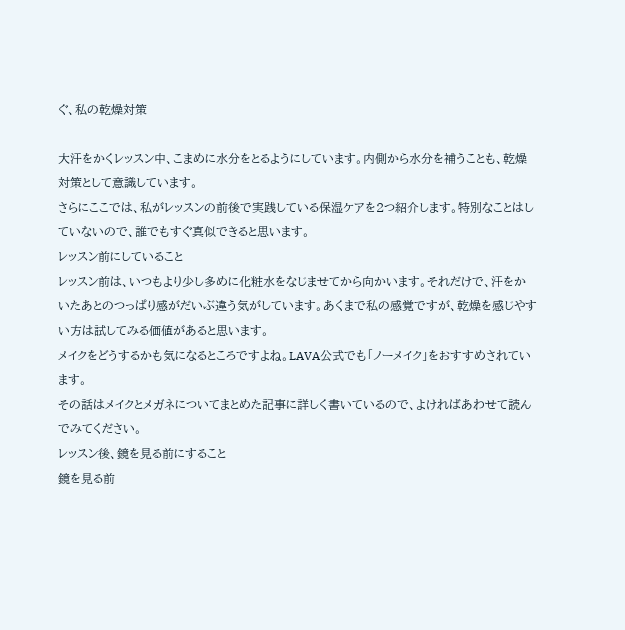ぐ、私の乾燥対策

大汗をかくレッスン中、こまめに水分をとるようにしています。内側から水分を補うことも、乾燥対策として意識しています。
さらにここでは、私がレッスンの前後で実践している保湿ケアを2つ紹介します。特別なことはしていないので、誰でもすぐ真似できると思います。
レッスン前にしていること
レッスン前は、いつもより少し多めに化粧水をなじませてから向かいます。それだけで、汗をかいたあとのつっぱり感がだいぶ違う気がしています。あくまで私の感覚ですが、乾燥を感じやすい方は試してみる価値があると思います。
メイクをどうするかも気になるところですよね。LAVA公式でも「ノーメイク」をおすすめされています。
その話はメイクとメガネについてまとめた記事に詳しく書いているので、よければあわせて読んでみてください。
レッスン後、鏡を見る前にすること
鏡を見る前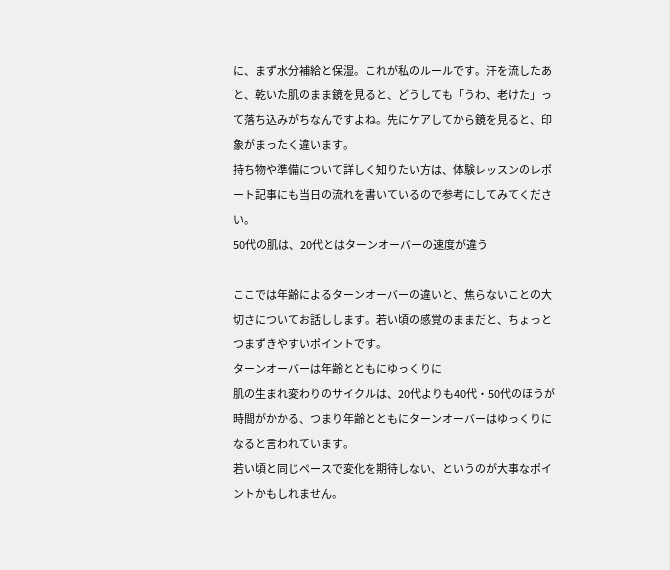に、まず水分補給と保湿。これが私のルールです。汗を流したあと、乾いた肌のまま鏡を見ると、どうしても「うわ、老けた」って落ち込みがちなんですよね。先にケアしてから鏡を見ると、印象がまったく違います。
持ち物や準備について詳しく知りたい方は、体験レッスンのレポート記事にも当日の流れを書いているので参考にしてみてください。
50代の肌は、20代とはターンオーバーの速度が違う

ここでは年齢によるターンオーバーの違いと、焦らないことの大切さについてお話しします。若い頃の感覚のままだと、ちょっとつまずきやすいポイントです。
ターンオーバーは年齢とともにゆっくりに
肌の生まれ変わりのサイクルは、20代よりも40代・50代のほうが時間がかかる、つまり年齢とともにターンオーバーはゆっくりになると言われています。
若い頃と同じペースで変化を期待しない、というのが大事なポイントかもしれません。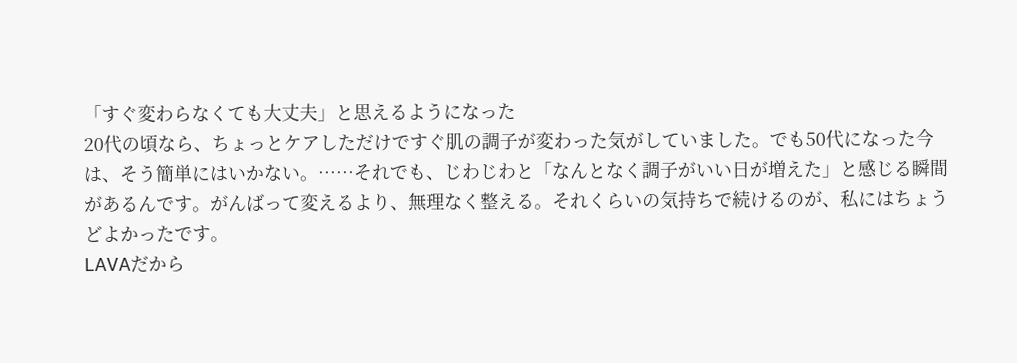「すぐ変わらなくても大丈夫」と思えるようになった
20代の頃なら、ちょっとケアしただけですぐ肌の調子が変わった気がしていました。でも50代になった今は、そう簡単にはいかない。……それでも、じわじわと「なんとなく調子がいい日が増えた」と感じる瞬間があるんです。がんばって変えるより、無理なく整える。それくらいの気持ちで続けるのが、私にはちょうどよかったです。
LAVAだから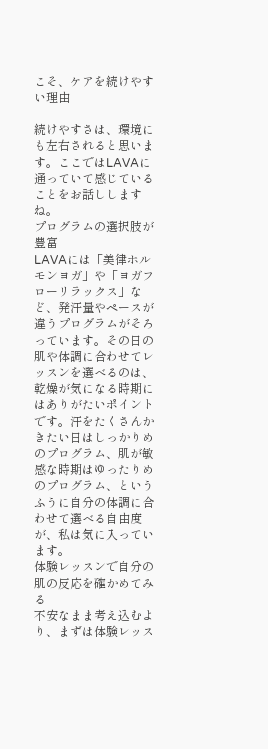こそ、ケアを続けやすい理由

続けやすさは、環境にも左右されると思います。ここではLAVAに通っていて感じていることをお話ししますね。
プログラムの選択肢が豊富
LAVAには「美律ホルモンヨガ」や「ヨガフローリラックス」など、発汗量やペースが違うプログラムがそろっています。その日の肌や体調に合わせてレッスンを選べるのは、乾燥が気になる時期にはありがたいポイントです。汗をたくさんかきたい日はしっかりめのプログラム、肌が敏感な時期はゆったりめのプログラム、というふうに自分の体調に合わせて選べる自由度が、私は気に入っています。
体験レッスンで自分の肌の反応を確かめてみる
不安なまま考え込むより、まずは体験レッス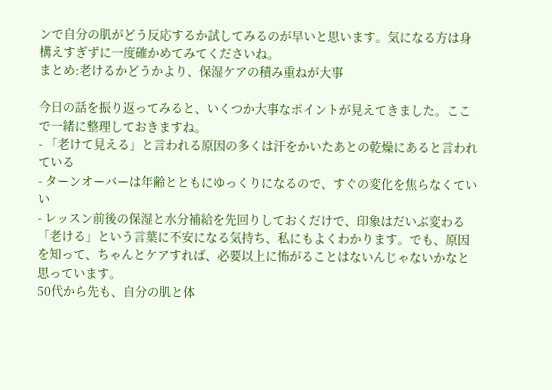ンで自分の肌がどう反応するか試してみるのが早いと思います。気になる方は身構えすぎずに一度確かめてみてくださいね。
まとめ:老けるかどうかより、保湿ケアの積み重ねが大事

今日の話を振り返ってみると、いくつか大事なポイントが見えてきました。ここで一緒に整理しておきますね。
- 「老けて見える」と言われる原因の多くは汗をかいたあとの乾燥にあると言われている
- ターンオーバーは年齢とともにゆっくりになるので、すぐの変化を焦らなくていい
- レッスン前後の保湿と水分補給を先回りしておくだけで、印象はだいぶ変わる
「老ける」という言葉に不安になる気持ち、私にもよくわかります。でも、原因を知って、ちゃんとケアすれば、必要以上に怖がることはないんじゃないかなと思っています。
50代から先も、自分の肌と体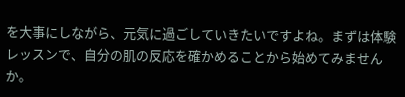を大事にしながら、元気に過ごしていきたいですよね。まずは体験レッスンで、自分の肌の反応を確かめることから始めてみませんか。